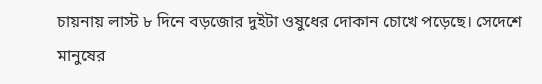চায়নায় লাস্ট ৮ দিনে বড়জোর দুইটা ওষুধের দোকান চোখে পড়েছে। সেদেশে মানুষের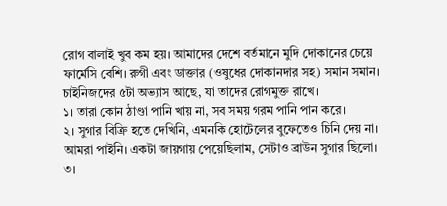রোগ বালাই খুব কম হয়। আমাদের দেশে বর্তমানে মুদি দোকানের চেয়ে ফার্মেসি বেশি। রুগী এবং ডাক্তার (ওষুধের দোকানদার সহ) সমান সমান।
চাইনিজদের ৫টা অভ্যাস আছে, যা তাদের রোগমুক্ত রাখে।
১। তারা কোন ঠাণ্ডা পানি খায় না, সব সময় গরম পানি পান করে।
২। সুগার বিক্রি হতে দেখিনি, এমনকি হোটেলের বুফেতেও চিনি দেয় না। আমরা পাইনি। একটা জায়গায় পেয়েছিলাম, সেটাও ব্রাউন সুগার ছিলো।
৩।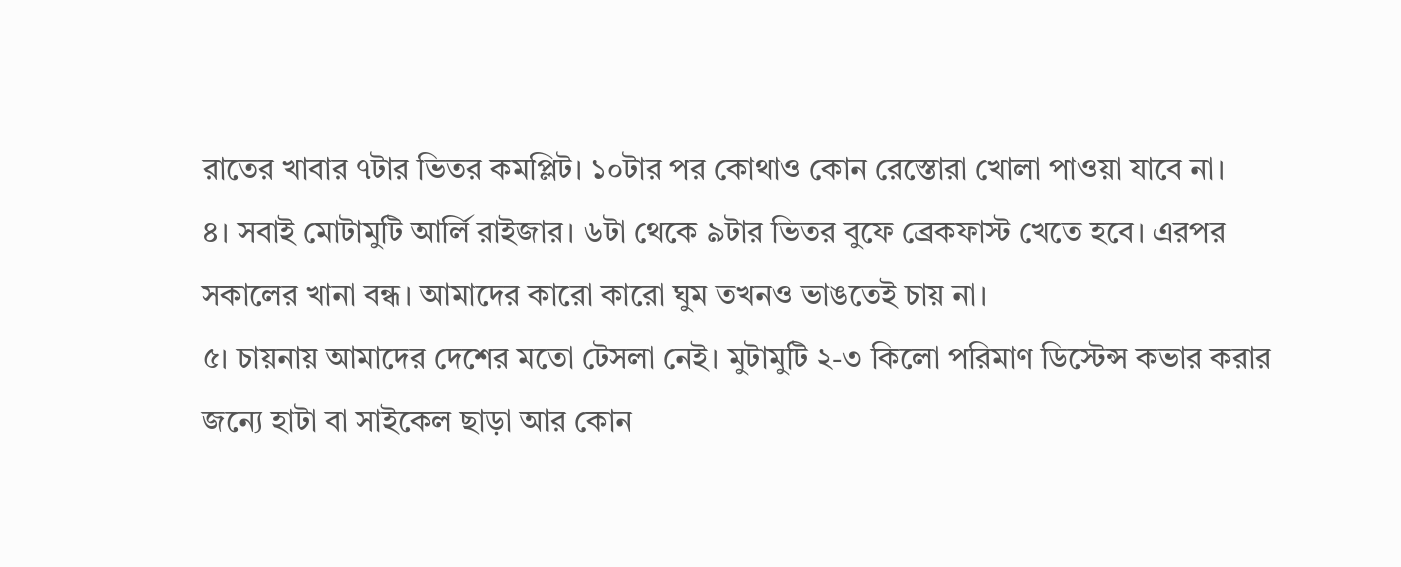রাতের খাবার ৭টার ভিতর কমপ্লিট। ১০টার পর কোথাও কোন রেস্তোরা খোলা পাওয়া যাবে না।
৪। সবাই মোটামুটি আর্লি রাইজার। ৬টা থেকে ৯টার ভিতর বুফে ব্রেকফাস্ট খেতে হবে। এরপর সকালের খানা বন্ধ। আমাদের কারো কারো ঘুম তখনও ভাঙতেই চায় না।
৫। চায়নায় আমাদের দেশের মতো টেসলা নেই। মুটামুটি ২-৩ কিলো পরিমাণ ডিস্টেন্স কভার করার জন্যে হাটা বা সাইকেল ছাড়া আর কোন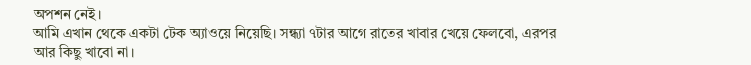অপশন নেই।
আমি এখান থেকে একটা টেক অ্যাওয়ে নিয়েছি। সন্ধ্যা ৭টার আগে রাতের খাবার খেয়ে ফেলবো, এরপর আর কিছু খাবো না।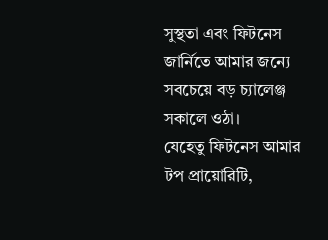সুস্থতা এবং ফিটনেস জার্নিতে আমার জন্যে সবচেয়ে বড় চ্যালেঞ্জ সকালে ওঠা।
যেহেতু ফিটনেস আমার টপ প্রায়োরিটি,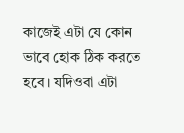কাজেই এটা যে কোন ভাবে হোক ঠিক করতে হবে। যদিওবা এটা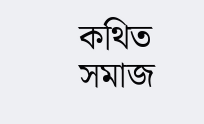কথিত সমাজ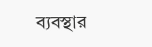ব্যবস্থার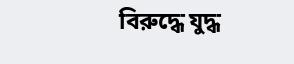বিরুদ্ধে যুদ্ধ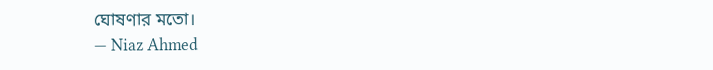ঘোষণার মতো।
— Niaz Ahmed